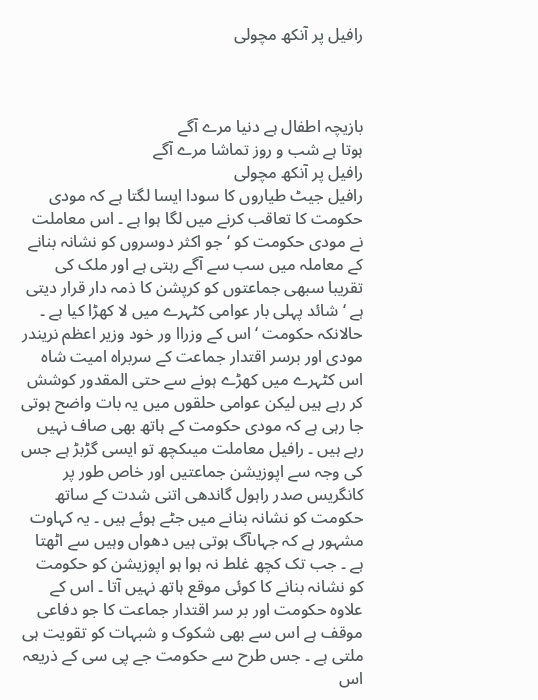رافیل پر آنکھ مچولی



بازیچہ اطفال ہے دنیا مرے آگے
ہوتا ہے شب و روز تماشا مرے آگے
رافیل پر آنکھ مچولی
رافیل جیٹ طیاروں کا سودا ایسا لگتا ہے کہ مودی حکومت کا تعاقب کرنے میں لگا ہوا ہے ۔ اس معاملت نے مودی حکومت کو ‘ جو اکثر دوسروں کو نشانہ بنانے کے معاملہ میں سب سے آگے رہتی ہے اور ملک کی تقریبا سبھی جماعتوں کو کرپشن کا ذمہ دار قرار دیتی ہے ‘ شائد پہلی بار عوامی کٹہرے میں لا کھڑا کیا ہے ۔ حالانکہ حکومت ‘ اس کے وزراا ور خود وزیر اعظم نریندر مودی اور برسر اقتدار جماعت کے سربراہ امیت شاہ اس کٹہرے میں کھڑے ہونے سے حتی المقدور کوشش کر رہے ہیں لیکن عوامی حلقوں میں یہ بات واضح ہوتی جا رہی ہے کہ مودی حکومت کے ہاتھ بھی صاف نہیں رہے ہیں ۔ رافیل معاملت میںکچھ تو ایسی گڑبڑ ہے جس کی وجہ سے اپوزیشن جماعتیں اور خاص طور پر کانگریس صدر راہول گاندھی اتنی شدت کے ساتھ حکومت کو نشانہ بنانے میں جٹے ہوئے ہیں ۔ یہ کہاوت مشہور ہے کہ جہاںآگ ہوتی ہیں دھواں وہیں سے اٹھتا ہے ۔ جب تک کچھ غلط نہ ہوا ہو اپوزیشن کو حکومت کو نشانہ بنانے کا کوئی موقع ہاتھ نہیں آتا ۔ اس کے علاوہ حکومت اور بر سر اقتدار جماعت کا جو دفاعی موقف ہے اس سے بھی شکوک و شبہات کو تقویت ہی ملتی ہے ۔ جس طرح سے حکومت جے پی سی کے ذریعہ اس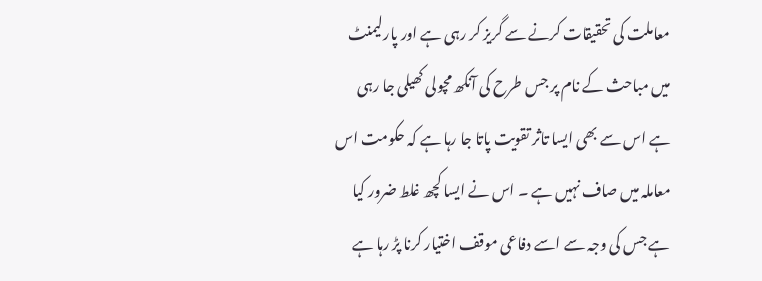معاملت کی تحقیقات کرنے سے گریز کر رہی ہے اور پارلیمنٹ میں مباحث کے نام پر جس طرح کی آنکھ مچولی کھیلی جا رہی ہے اس سے بھی ایسا تاثر تقویت پاتا جا رہا ہے کہ حکومت اس معاملہ میں صاف نہیں ہے ۔ اس نے ایسا کچھ غلط ضرور کیا ہے جس کی وجہ سے اسے دفاعی موقف اختیار کرنا پڑ رہا ہے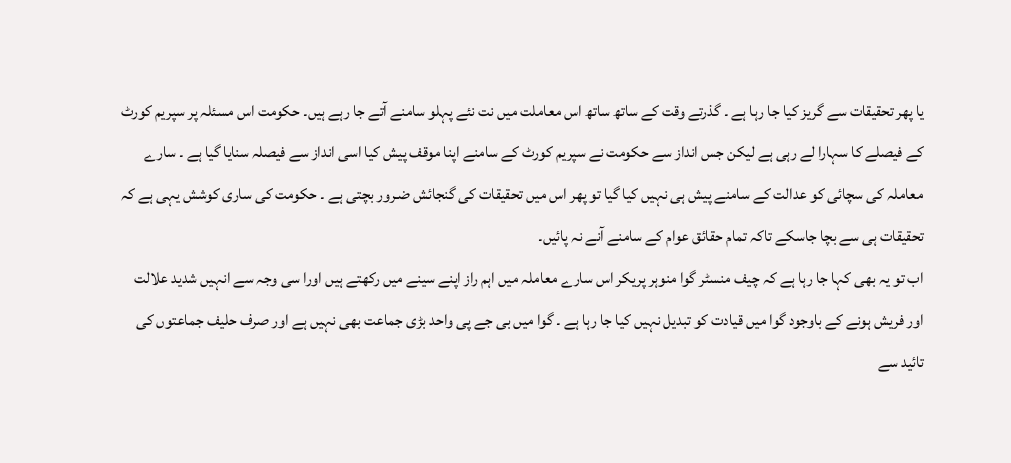یا پھر تحقیقات سے گریز کیا جا رہا ہے ۔ گذرتے وقت کے ساتھ ساتھ اس معاملت میں نت نئے پہلو سامنے آتے جا رہے ہیں۔ حکومت اس مسئلہ پر سپریم کورٹ کے فیصلے کا سہارا لے رہی ہے لیکن جس انداز سے حکومت نے سپریم کورٹ کے سامنے اپنا موقف پیش کیا اسی انداز سے فیصلہ سنایا گیا ہے ۔ سارے معاملہ کی سچائی کو عدالت کے سامنے پیش ہی نہیں کیا گیا تو پھر اس میں تحقیقات کی گنجائش ضـرور بچتی ہے ۔ حکومت کی ساری کوشش یہی ہے کہ تحقیقات ہی سے بچا جاسکے تاکہ تمام حقائق عوام کے سامنے آنے نہ پائیں۔
اب تو یہ بھی کہا جا رہا ہے کہ چیف منسٹر گوا منوہر پریکر اس سارے معاملہ میں اہم راز اپنے سینے میں رکھتے ہیں اورا سی وجہ سے انہیں شدید علالت اور فریش ہونے کے باوجود گوا میں قیادت کو تبدیل نہیں کیا جا رہا ہے ۔ گوا میں بی جے پی واحد بڑی جماعت بھی نہیں ہے اور صرف حلیف جماعتوں کی تائید سے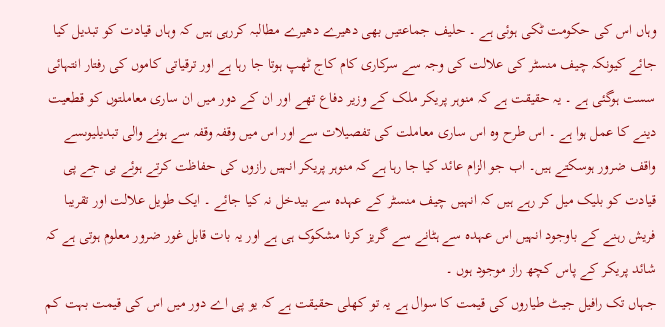وہاں اس کی حکومت ٹکی ہوئی ہے ۔ حلیف جماعتیں بھی دھیرے دھیرے مطالبہ کررہی ہیں کہ وہاں قیادت کو تبدیل کیا جائے کیونکہ چیف منسٹر کی علالت کی وجہ سے سرکاری کام کاج ٹھپ ہوتا جا رہا ہے اور ترقیاتی کاموں کی رفتار انتہائی سست ہوگئی ہے ۔ یہ حقیقت ہے کہ منوہر پریکر ملک کے وزیر دفاع تھے اور ان کے دور میں ان ساری معاملتوں کو قطعیت دینے کا عمل ہوا ہے ۔ اس طرح وہ اس ساری معاملت کی تفصیلات سے اور اس میں وقفہ وقفہ سے ہونے والی تبدیلیوںسے واقف ضرور ہوسکتے ہیں۔ اب جو الزام عائد کیا جا رہا ہے کہ منوہر پریکر انہیں رازوں کی حفاظت کرتے ہوئے بی جے پی قیادت کو بلیک میل کر رہے ہیں کہ انہیں چیف منسٹر کے عہدہ سے بیدخل نہ کیا جائے ۔ ایک طویل علالت اور تقریبا فریش رہنے کے باوجود انہیں اس عہدہ سے ہٹانے سے گریز کرنا مشکوک ہی ہے اور یہ بات قابل غور ضرور معلوم ہوتی ہے کہ شائد پریکر کے پاس کچھ راز موجود ہوں ۔
جہاں تک رافیل جیٹ طیاروں کی قیمت کا سوال ہے یہ تو کھلی حقیقت ہے کہ یو پی اے دور میں اس کی قیمت بہت کم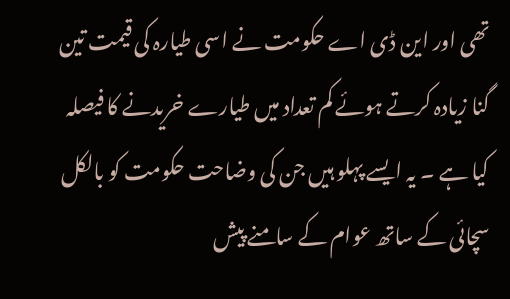تھی اور این ڈی اے حکومت نے اسی طیارہ کی قیمت تین گنا زیادہ کرتے ہوئے کم تعداد میں طیارے خریدنے کا فیصلہ کیا ہے ۔ یہ ایسے پہلو ہیں جن کی وضاحت حکومت کو بالکل سچائی کے ساتھ عوام کے سامنے پیش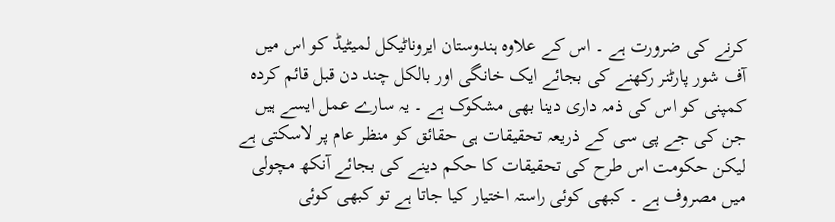کرنے کی ضرورت ہے ۔ اس کے علاوہ ہندوستان ایروناٹیکل لمیٹیڈ کو اس میں آف شور پارٹنر رکھنے کی بجائے ایک خانگی اور بالکل چند دن قبل قائم کردہ کمپنی کو اس کی ذمہ داری دینا بھی مشکوک ہے ۔ یہ سارے عمل ایسے ہیں جن کی جے پی سی کے ذریعہ تحقیقات ہی حقائق کو منظر عام پر لاسکتی ہے لیکن حکومت اس طرح کی تحقیقات کا حکم دینے کی بجائے آنکھ مچولی میں مصروف ہے ۔ کبھی کوئی راستہ اختیار کیا جاتا ہے تو کبھی کوئی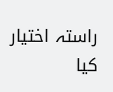راستہ اختیار کیا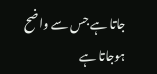جاتا ہے جس سے واضح ہوجاتا ہے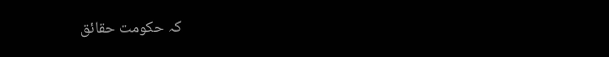کہ حکومت حقائق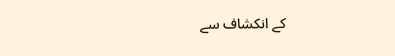کے انکشاف سے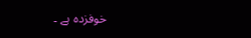خوفزدہ ہے ۔